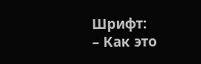Шрифт:
– Как это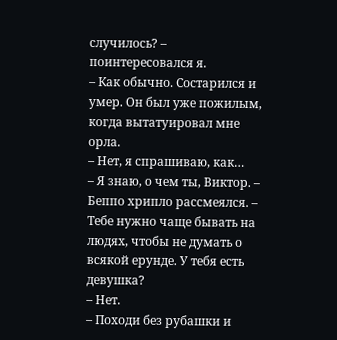случилось? – поинтересовался я.
– Как обычно. Состарился и умер. Он был уже пожилым, когда вытатуировал мне орла.
– Нет, я спрашиваю, как…
– Я знаю, о чем ты, Виктор. – Беппо хрипло рассмеялся. – Тебе нужно чаще бывать на людях, чтобы не думать о всякой ерунде. У тебя есть девушка?
– Нет.
– Походи без рубашки и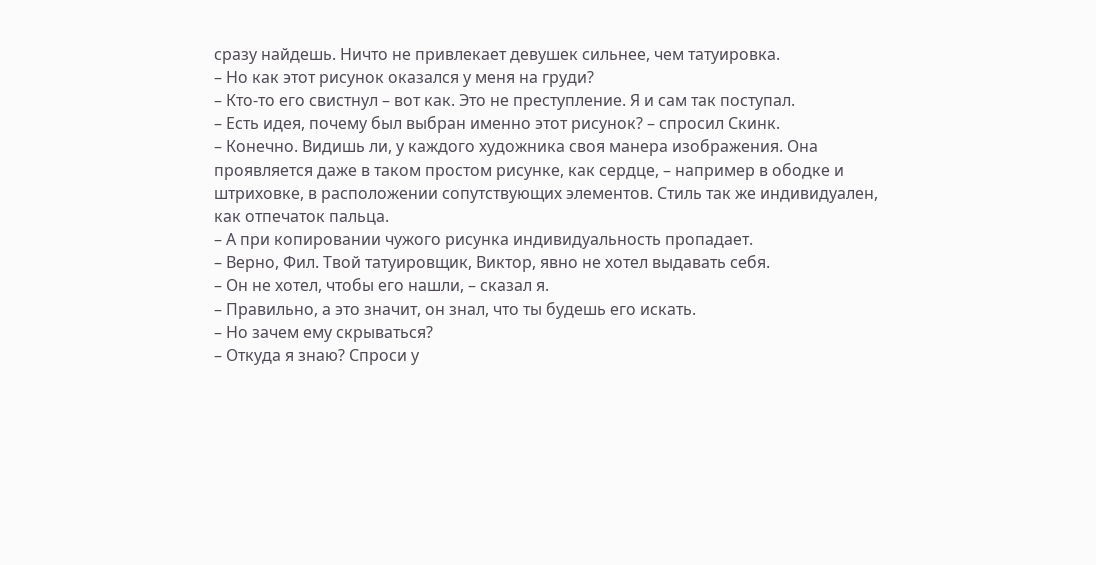сразу найдешь. Ничто не привлекает девушек сильнее, чем татуировка.
– Но как этот рисунок оказался у меня на груди?
– Кто-то его свистнул – вот как. Это не преступление. Я и сам так поступал.
– Есть идея, почему был выбран именно этот рисунок? – спросил Скинк.
– Конечно. Видишь ли, у каждого художника своя манера изображения. Она проявляется даже в таком простом рисунке, как сердце, – например в ободке и штриховке, в расположении сопутствующих элементов. Стиль так же индивидуален, как отпечаток пальца.
– А при копировании чужого рисунка индивидуальность пропадает.
– Верно, Фил. Твой татуировщик, Виктор, явно не хотел выдавать себя.
– Он не хотел, чтобы его нашли, – сказал я.
– Правильно, а это значит, он знал, что ты будешь его искать.
– Но зачем ему скрываться?
– Откуда я знаю? Спроси у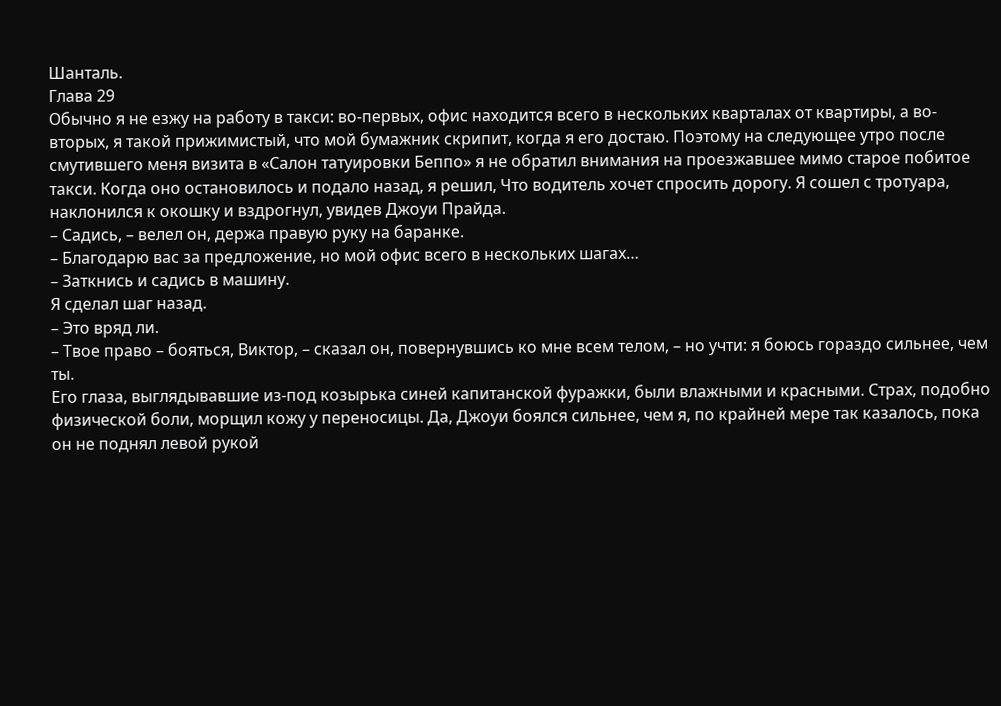Шанталь.
Глава 29
Обычно я не езжу на работу в такси: во-первых, офис находится всего в нескольких кварталах от квартиры, а во-вторых, я такой прижимистый, что мой бумажник скрипит, когда я его достаю. Поэтому на следующее утро после смутившего меня визита в «Салон татуировки Беппо» я не обратил внимания на проезжавшее мимо старое побитое такси. Когда оно остановилось и подало назад, я решил, Что водитель хочет спросить дорогу. Я сошел с тротуара, наклонился к окошку и вздрогнул, увидев Джоуи Прайда.
– Садись, – велел он, держа правую руку на баранке.
– Благодарю вас за предложение, но мой офис всего в нескольких шагах…
– Заткнись и садись в машину.
Я сделал шаг назад.
– Это вряд ли.
– Твое право – бояться, Виктор, – сказал он, повернувшись ко мне всем телом, – но учти: я боюсь гораздо сильнее, чем ты.
Его глаза, выглядывавшие из-под козырька синей капитанской фуражки, были влажными и красными. Страх, подобно физической боли, морщил кожу у переносицы. Да, Джоуи боялся сильнее, чем я, по крайней мере так казалось, пока он не поднял левой рукой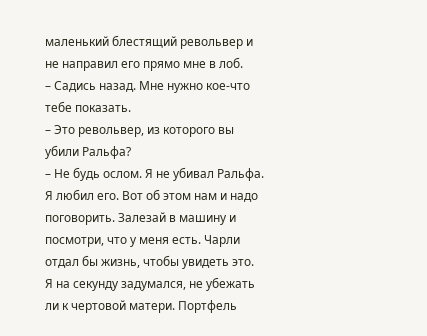маленький блестящий револьвер и не направил его прямо мне в лоб.
– Садись назад. Мне нужно кое-что тебе показать.
– Это револьвер, из которого вы убили Ральфа?
– Не будь ослом. Я не убивал Ральфа. Я любил его. Вот об этом нам и надо поговорить. Залезай в машину и посмотри, что у меня есть. Чарли отдал бы жизнь, чтобы увидеть это.
Я на секунду задумался, не убежать ли к чертовой матери. Портфель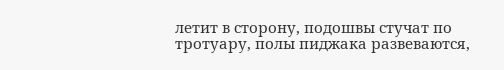летит в сторону, подошвы стучат по тротуару, полы пиджака развеваются,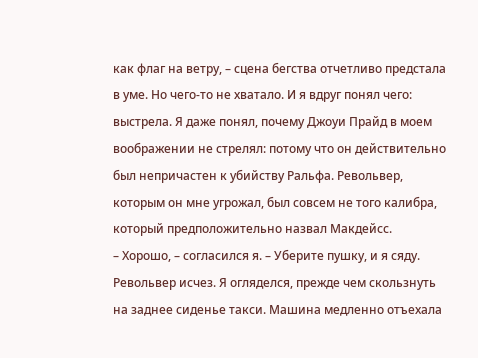как флаг на ветру, – сцена бегства отчетливо предстала в уме. Но чего-то не хватало. И я вдруг понял чего: выстрела. Я даже понял, почему Джоуи Прайд в моем воображении не стрелял: потому что он действительно был непричастен к убийству Ральфа. Револьвер, которым он мне угрожал, был совсем не того калибра, который предположительно назвал Макдейсс.
– Хорошо, – согласился я. – Уберите пушку, и я сяду.
Револьвер исчез. Я огляделся, прежде чем скользнуть на заднее сиденье такси. Машина медленно отъехала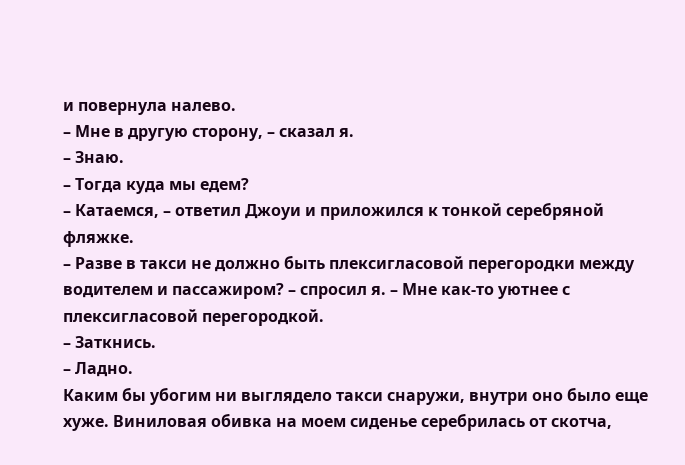и повернула налево.
– Мне в другую сторону, – сказал я.
– Знаю.
– Тогда куда мы едем?
– Катаемся, – ответил Джоуи и приложился к тонкой серебряной фляжке.
– Разве в такси не должно быть плексигласовой перегородки между водителем и пассажиром? – спросил я. – Мне как-то уютнее с плексигласовой перегородкой.
– Заткнись.
– Ладно.
Каким бы убогим ни выглядело такси снаружи, внутри оно было еще хуже. Виниловая обивка на моем сиденье серебрилась от скотча,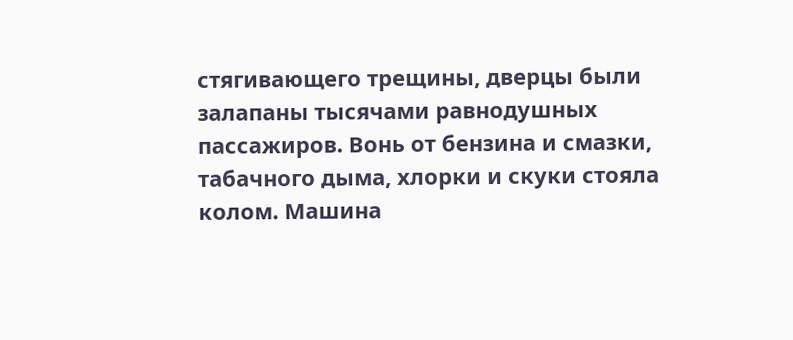стягивающего трещины, дверцы были залапаны тысячами равнодушных пассажиров. Вонь от бензина и смазки, табачного дыма, хлорки и скуки стояла колом. Машина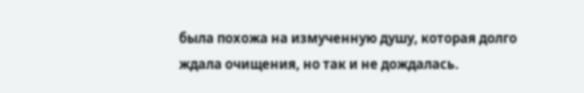была похожа на измученную душу, которая долго ждала очищения, но так и не дождалась.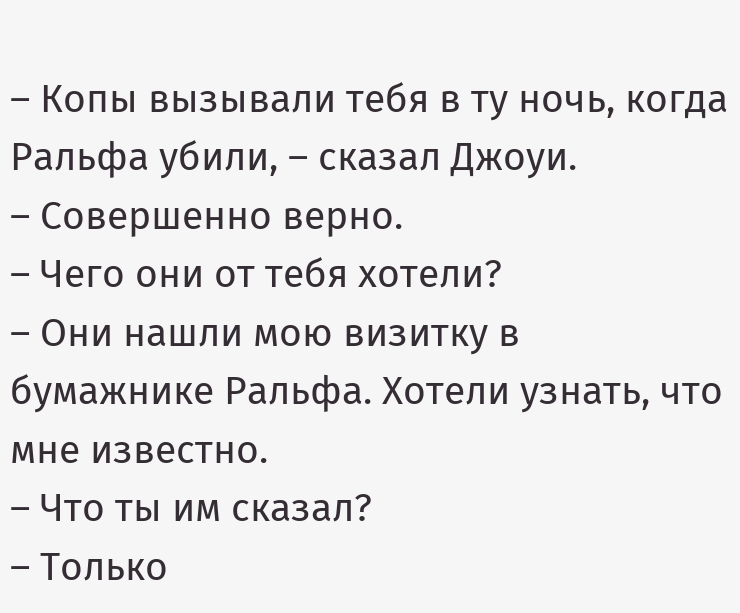– Копы вызывали тебя в ту ночь, когда Ральфа убили, – сказал Джоуи.
– Совершенно верно.
– Чего они от тебя хотели?
– Они нашли мою визитку в бумажнике Ральфа. Хотели узнать, что мне известно.
– Что ты им сказал?
– Только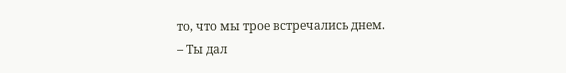то, что мы трое встречались днем.
– Ты дал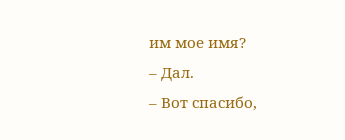им мое имя?
– Дал.
– Вот спасибо,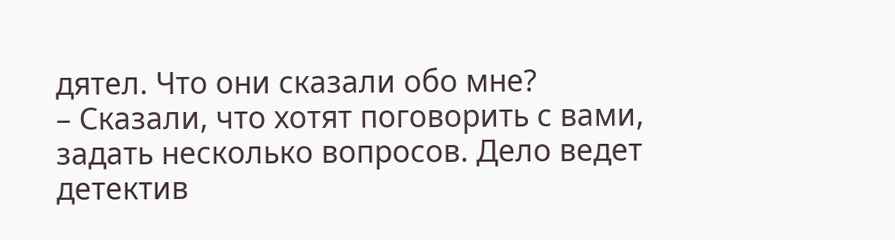дятел. Что они сказали обо мне?
– Сказали, что хотят поговорить с вами, задать несколько вопросов. Дело ведет детектив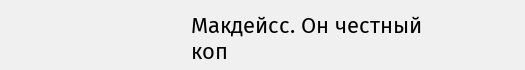Макдейсс. Он честный коп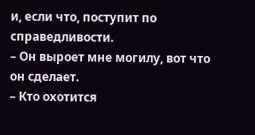и, если что, поступит по справедливости.
– Он выроет мне могилу, вот что он сделает.
– Кто охотится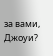за вами, Джоуи?